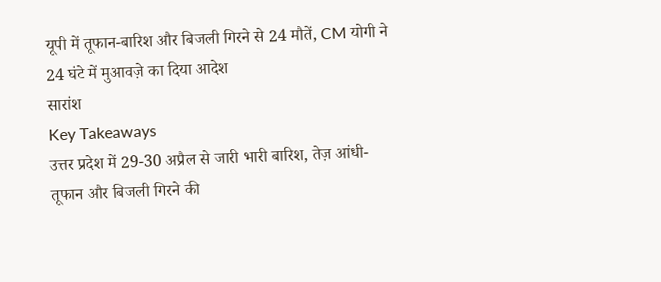यूपी में तूफान-बारिश और बिजली गिरने से 24 मौतें, CM योगी ने 24 घंटे में मुआवज़े का दिया आदेश
सारांश
Key Takeaways
उत्तर प्रदेश में 29-30 अप्रैल से जारी भारी बारिश, तेज़ आंधी-तूफान और बिजली गिरने की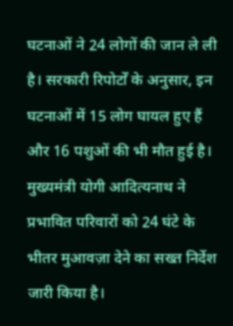घटनाओं ने 24 लोगों की जान ले ली है। सरकारी रिपोर्टों के अनुसार, इन घटनाओं में 15 लोग घायल हुए हैं और 16 पशुओं की भी मौत हुई है। मुख्यमंत्री योगी आदित्यनाथ ने प्रभावित परिवारों को 24 घंटे के भीतर मुआवज़ा देने का सख्त निर्देश जारी किया है।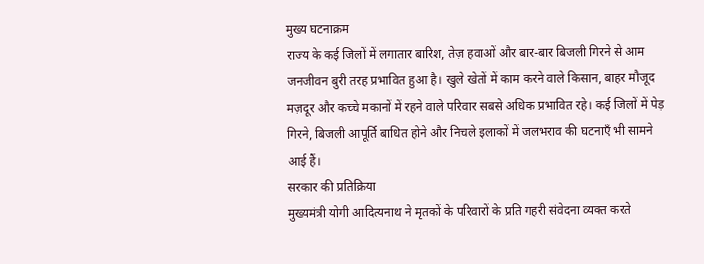मुख्य घटनाक्रम
राज्य के कई जिलों में लगातार बारिश, तेज़ हवाओं और बार-बार बिजली गिरने से आम जनजीवन बुरी तरह प्रभावित हुआ है। खुले खेतों में काम करने वाले किसान, बाहर मौजूद मज़दूर और कच्चे मकानों में रहने वाले परिवार सबसे अधिक प्रभावित रहे। कई जिलों में पेड़ गिरने, बिजली आपूर्ति बाधित होने और निचले इलाकों में जलभराव की घटनाएँ भी सामने आई हैं।
सरकार की प्रतिक्रिया
मुख्यमंत्री योगी आदित्यनाथ ने मृतकों के परिवारों के प्रति गहरी संवेदना व्यक्त करते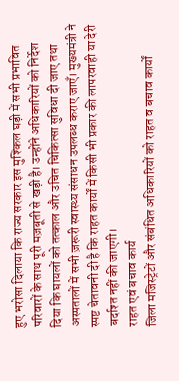हुए भरोसा दिलाया कि राज्य सरकार इस मुश्किल घड़ी में सभी प्रभावित परिवारों के साथ पूरी मज़बूती से खड़ी है। उन्होंने अधिकारियों को निर्देश दिया कि घायलों को तत्काल और उचित चिकित्सा सुविधा दी जाए तथा अस्पतालों में सभी ज़रूरी स्वास्थ्य संसाधन उपलब्ध कराए जाएँ। मुख्यमंत्री ने स्पष्ट चेतावनी दी है कि राहत कार्यों में किसी भी प्रकार की लापरवाही या देरी बर्दाश्त नहीं की जाएगी।
राहत एवं बचाव कार्य
जिला मजिस्ट्रेटों और संबंधित अधिकारियों को राहत व बचाव कार्यों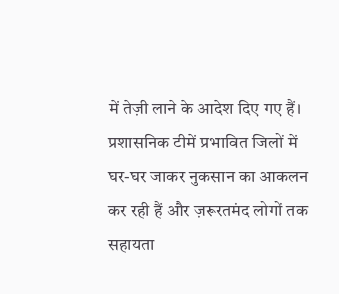में तेज़ी लाने के आदेश दिए गए हैं। प्रशासनिक टीमें प्रभावित जिलों में घर-घर जाकर नुकसान का आकलन कर रही हैं और ज़रूरतमंद लोगों तक सहायता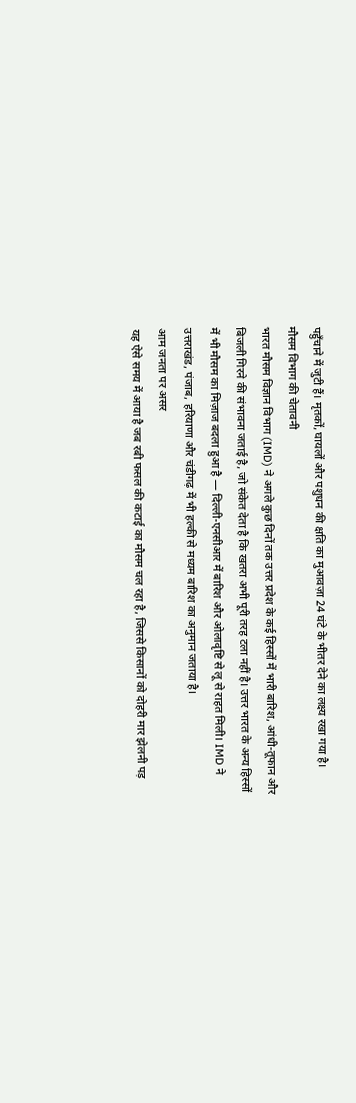पहुँचाने में जुटी हैं। मृतकों, घायलों और पशुधन की क्षति का मुआवज़ा 24 घंटे के भीतर देने का लक्ष्य रखा गया है।
मौसम विभाग की चेतावनी
भारत मौसम विज्ञान विभाग (IMD) ने अगले कुछ दिनों तक उत्तर प्रदेश के कई हिस्सों में भारी बारिश, आंधी-तूफान और बिजली गिरने की संभावना जताई है, जो संकेत देता है कि खतरा अभी पूरी तरह टला नहीं है। उत्तर भारत के अन्य हिस्सों में भी मौसम का मिज़ाज बदला हुआ है — दिल्ली-एनसीआर में बारिश और ओलावृष्टि से लू से राहत मिली। IMD ने उत्तराखंड, पंजाब, हरियाणा और चंडीगढ़ में भी हल्की से मध्यम बारिश का अनुमान जताया है।
आम जनता पर असर
यह ऐसे समय में आया है जब रबी फसल की कटाई का मौसम चल रहा है, जिससे किसानों को दोहरी मार झेलनी पड़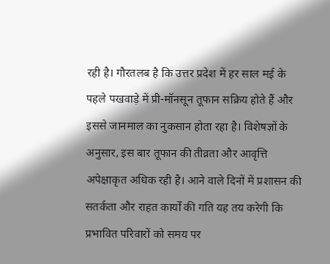रही है। गौरतलब है कि उत्तर प्रदेश में हर साल मई के पहले पखवाड़े में प्री-मॉनसून तूफान सक्रिय होते हैं और इससे जानमाल का नुकसान होता रहा है। विशेषज्ञों के अनुसार, इस बार तूफान की तीव्रता और आवृत्ति अपेक्षाकृत अधिक रही है। आने वाले दिनों में प्रशासन की सतर्कता और राहत कार्यों की गति यह तय करेगी कि प्रभावित परिवारों को समय पर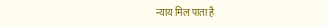न्याय मिल पाता है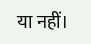या नहीं।